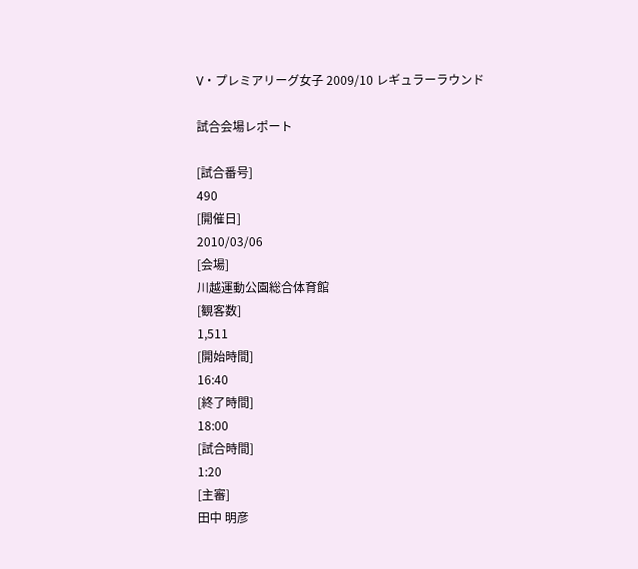V・プレミアリーグ女子 2009/10 レギュラーラウンド

試合会場レポート

[試合番号]
490
[開催日]
2010/03/06
[会場]
川越運動公園総合体育館
[観客数]
1,511
[開始時間]
16:40
[終了時間]
18:00
[試合時間]
1:20
[主審]
田中 明彦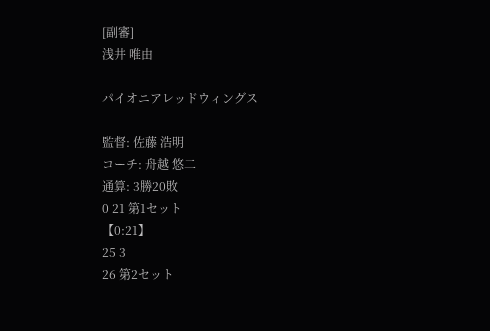[副審]
浅井 唯由

パイオニアレッドウィングス

監督: 佐藤 浩明
コーチ: 舟越 悠二
通算: 3勝20敗
0 21 第1セット
【0:21】
25 3
26 第2セット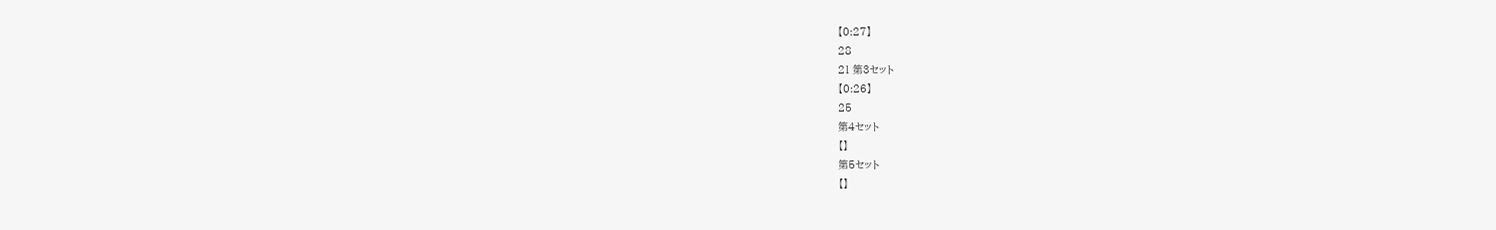【0:27】
28
21 第3セット
【0:26】
25
第4セット
【】
第5セット
【】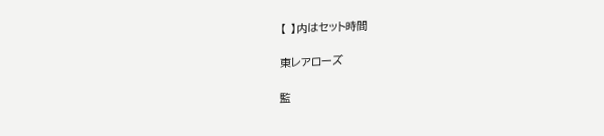【 】内はセット時間

東レアローズ

監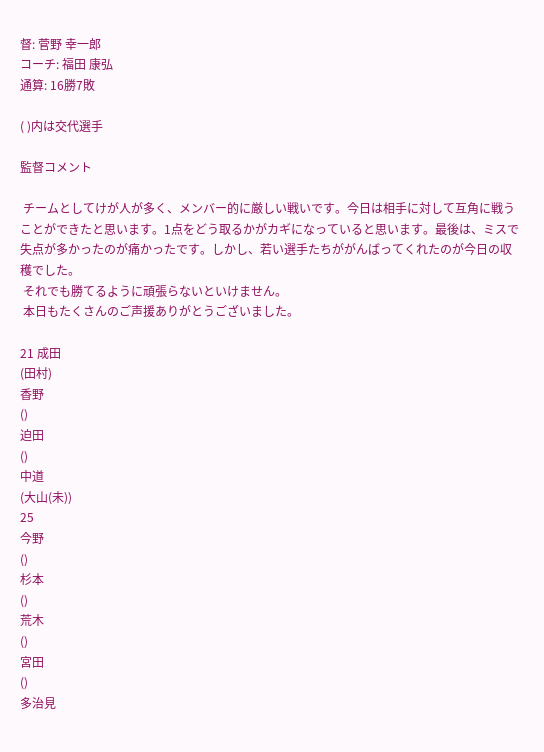督: 菅野 幸一郎
コーチ: 福田 康弘
通算: 16勝7敗

( )内は交代選手

監督コメント

 チームとしてけが人が多く、メンバー的に厳しい戦いです。今日は相手に対して互角に戦うことができたと思います。1点をどう取るかがカギになっていると思います。最後は、ミスで失点が多かったのが痛かったです。しかし、若い選手たちががんばってくれたのが今日の収穫でした。
 それでも勝てるように頑張らないといけません。
 本日もたくさんのご声援ありがとうございました。

21 成田
(田村)
香野
()
迫田
()
中道
(大山(未))
25
今野
()
杉本
()
荒木
()
宮田
()
多治見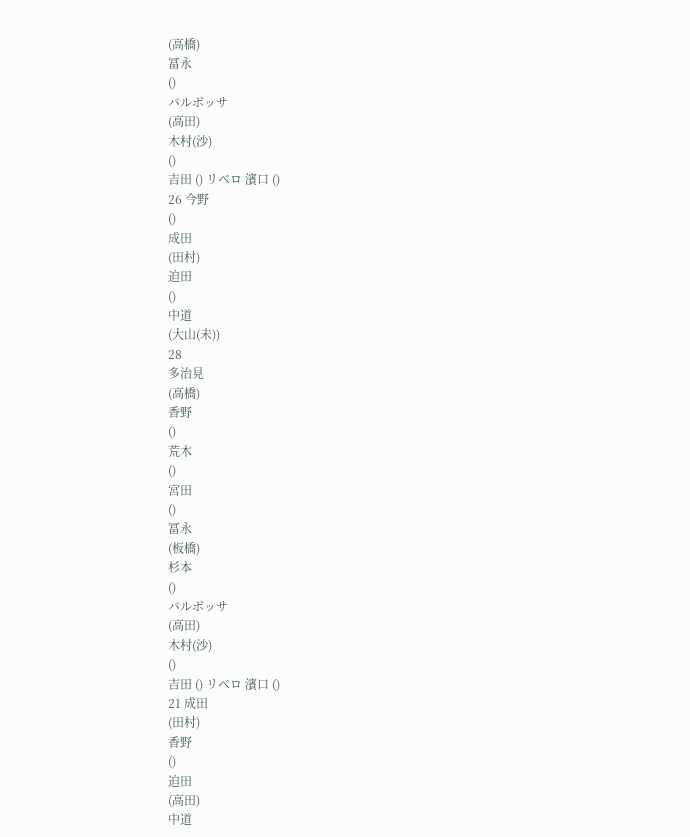(高橋)
冨永
()
バルボッサ
(高田)
木村(沙)
()
吉田 () リベロ 濱口 ()
26 今野
()
成田
(田村)
迫田
()
中道
(大山(未))
28
多治見
(高橋)
香野
()
荒木
()
宮田
()
冨永
(板橋)
杉本
()
バルボッサ
(高田)
木村(沙)
()
吉田 () リベロ 濱口 ()
21 成田
(田村)
香野
()
迫田
(高田)
中道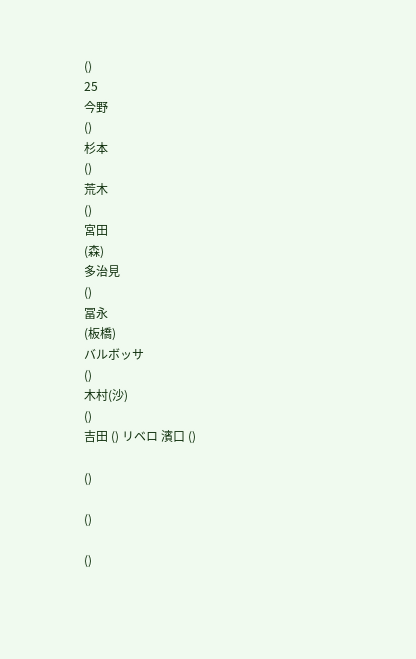()
25
今野
()
杉本
()
荒木
()
宮田
(森)
多治見
()
冨永
(板橋)
バルボッサ
()
木村(沙)
()
吉田 () リベロ 濱口 ()

()

()

()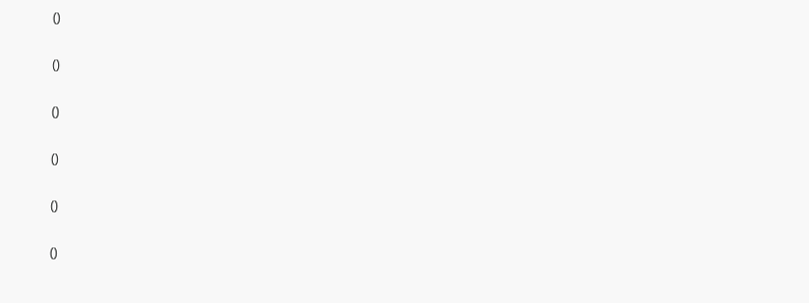()

()

()

()

()

()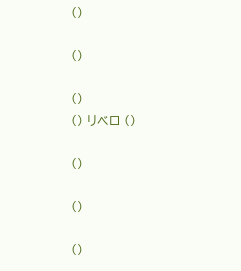()

()

()
() リベロ ()

()

()

()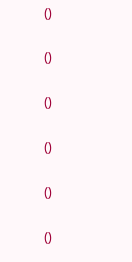()

()

()

()

()

()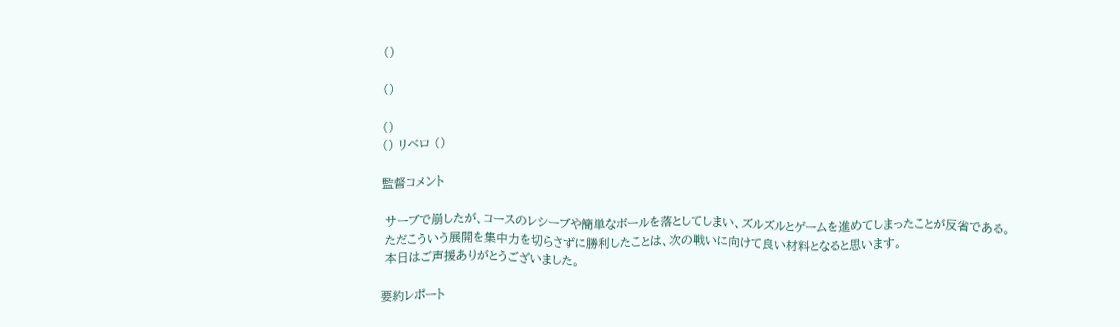()

()

()
() リベロ ()

監督コメント

 サーブで崩したが、コースのレシーブや簡単なボールを落としてしまい、ズルズルとゲームを進めてしまったことが反省である。
 ただこういう展開を集中力を切らさずに勝利したことは、次の戦いに向けて良い材料となると思います。
 本日はご声援ありがとうございました。

要約レポート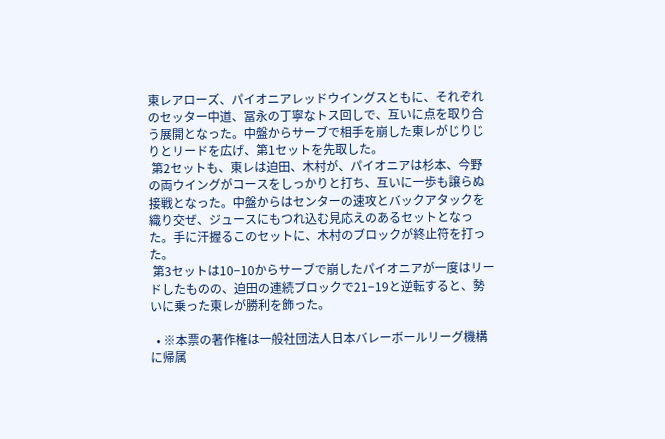東レアローズ、パイオニアレッドウイングスともに、それぞれのセッター中道、冨永の丁寧なトス回しで、互いに点を取り合う展開となった。中盤からサーブで相手を崩した東レがじりじりとリードを広げ、第1セットを先取した。
 第2セットも、東レは迫田、木村が、パイオニアは杉本、今野の両ウイングがコースをしっかりと打ち、互いに一歩も譲らぬ接戦となった。中盤からはセンターの速攻とバックアタックを織り交ぜ、ジュースにもつれ込む見応えのあるセットとなった。手に汗握るこのセットに、木村のブロックが終止符を打った。
 第3セットは10−10からサーブで崩したパイオニアが一度はリードしたものの、迫田の連続ブロックで21−19と逆転すると、勢いに乗った東レが勝利を飾った。

  • ※本票の著作権は一般社団法人日本バレーボールリーグ機構に帰属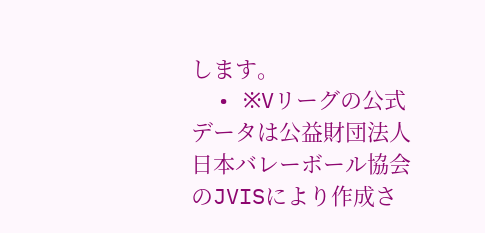します。
  • ※Vリーグの公式データは公益財団法人日本バレーボール協会のJVISにより作成さ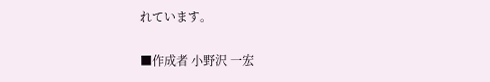れています。

■作成者 小野沢 一宏